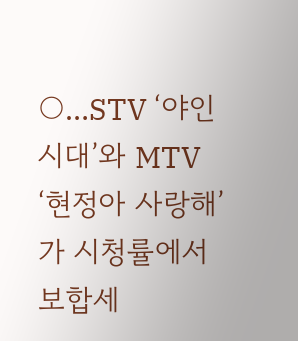○…STV ‘야인시대’와 MTV ‘현정아 사랑해’가 시청률에서 보합세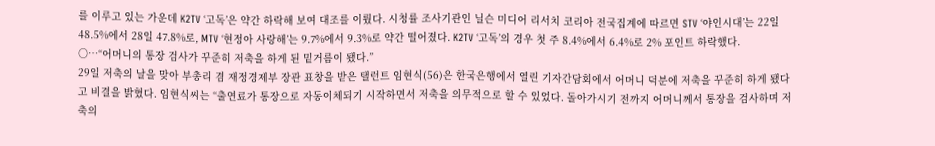를 이루고 있는 가운데 K2TV ‘고독’은 약간 하락해 보여 대조를 이뤘다. 시청률 조사기관인 닐슨 미디어 리서치 코리아 전국집계에 따르면 STV ‘야인시대’는 22일 48.5%에서 28일 47.8%로, MTV ‘현정아 사랑해’는 9.7%에서 9.3%로 약간 떨어졌다. K2TV ‘고독’의 경우 첫 주 8.4%에서 6.4%로 2% 포인트 하락했다.
○…“어머니의 통장 검사가 꾸준히 저축을 하게 된 밑거름이 됐다.”
29일 저축의 날을 맞아 부총리 겸 재정경제부 장관 표창을 받은 탤런트 임현식(56)은 한국은행에서 열린 기자간담회에서 어머니 덕분에 저축을 꾸준히 하게 됐다고 비결을 밝혔다. 임현식씨는 “출연료가 통장으로 자동이체되기 시작하면서 저축을 의무적으로 할 수 있었다. 돌아가시기 전까지 어머니께서 통장을 검사하며 저축의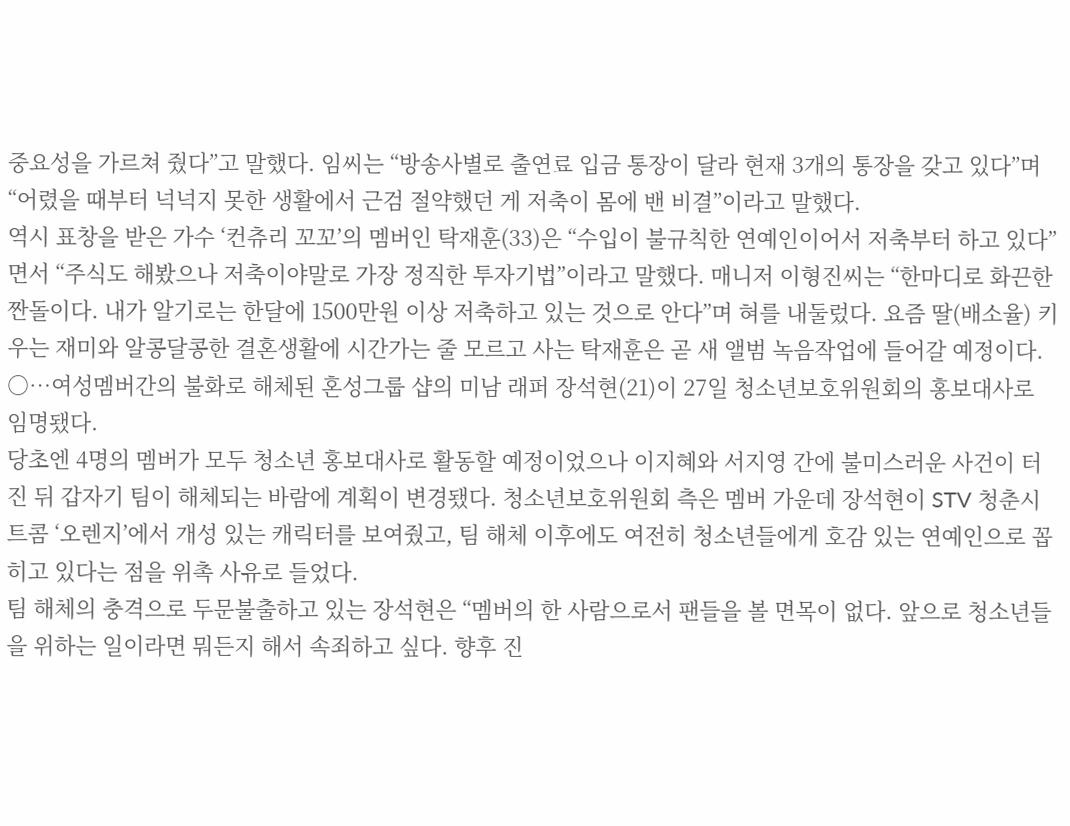중요성을 가르쳐 줬다”고 말했다. 임씨는 “방송사별로 출연료 입금 통장이 달라 현재 3개의 통장을 갖고 있다”며 “어렸을 때부터 넉넉지 못한 생활에서 근검 절약했던 게 저축이 몸에 밴 비결”이라고 말했다.
역시 표창을 받은 가수 ‘컨츄리 꼬꼬’의 멤버인 탁재훈(33)은 “수입이 불규칙한 연예인이어서 저축부터 하고 있다”면서 “주식도 해봤으나 저축이야말로 가장 정직한 투자기법”이라고 말했다. 매니저 이형진씨는 “한마디로 화끈한 짠돌이다. 내가 알기로는 한달에 1500만원 이상 저축하고 있는 것으로 안다”며 혀를 내둘렀다. 요즘 딸(배소율) 키우는 재미와 알콩달콩한 결혼생활에 시간가는 줄 모르고 사는 탁재훈은 곧 새 앨범 녹음작업에 들어갈 예정이다.
○…여성멤버간의 불화로 해체된 혼성그룹 샵의 미남 래퍼 장석현(21)이 27일 청소년보호위원회의 홍보대사로 임명됐다.
당초엔 4명의 멤버가 모두 청소년 홍보대사로 활동할 예정이었으나 이지혜와 서지영 간에 불미스러운 사건이 터진 뒤 갑자기 팀이 해체되는 바람에 계획이 변경됐다. 청소년보호위원회 측은 멤버 가운데 장석현이 STV 청춘시트콤 ‘오렌지’에서 개성 있는 캐릭터를 보여줬고, 팀 해체 이후에도 여전히 청소년들에게 호감 있는 연예인으로 꼽히고 있다는 점을 위촉 사유로 들었다.
팀 해체의 충격으로 두문불출하고 있는 장석현은 “멤버의 한 사람으로서 팬들을 볼 면목이 없다. 앞으로 청소년들을 위하는 일이라면 뭐든지 해서 속죄하고 싶다. 향후 진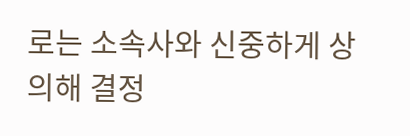로는 소속사와 신중하게 상의해 결정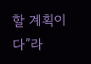할 계획이다”라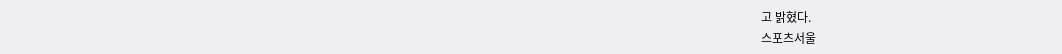고 밝혔다.
스포츠서울